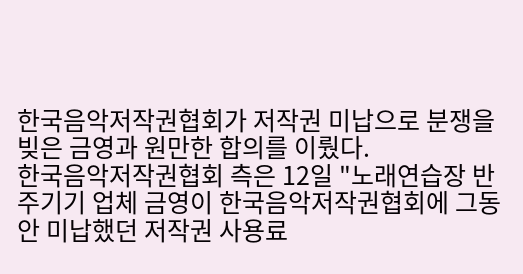한국음악저작권협회가 저작권 미납으로 분쟁을 빚은 금영과 원만한 합의를 이뤘다.
한국음악저작권협회 측은 12일 "노래연습장 반주기기 업체 금영이 한국음악저작권협회에 그동안 미납했던 저작권 사용료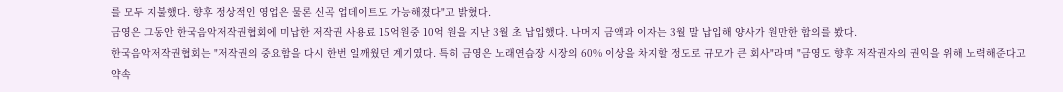를 모두 지불했다. 향후 정상적인 영업은 물론 신곡 업데이트도 가능해졌다"고 밝혔다.
금영은 그동안 한국음악저작권협회에 미납한 저작권 사용료 15억원중 10억 원을 지난 3월 초 납입했다. 나머지 금액과 이자는 3월 말 납입해 양사가 원만한 합의를 봤다.
한국음악저작권협회는 "저작권의 중요함을 다시 한번 일깨웠던 계기였다. 특히 금영은 노래연습장 시장의 60% 이상을 차지할 정도로 규모가 큰 회사"라며 "금영도 향후 저작권자의 권익을 위해 노력해준다고 약속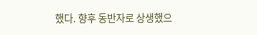했다. 향후 동반자로 상생했으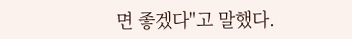면 좋겠다"고 말했다.